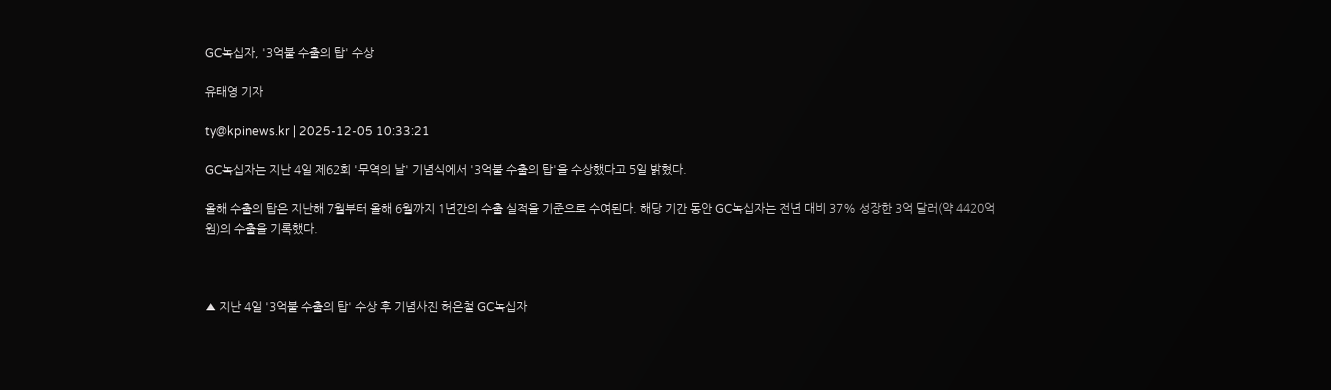GC녹십자, '3억불 수출의 탑' 수상

유태영 기자

ty@kpinews.kr | 2025-12-05 10:33:21

GC녹십자는 지난 4일 제62회 '무역의 날' 기념식에서 '3억불 수출의 탑'을 수상했다고 5일 밝혔다.

올해 수출의 탑은 지난해 7월부터 올해 6월까지 1년간의 수출 실적을 기준으로 수여된다. 해당 기간 동안 GC녹십자는 전년 대비 37% 성장한 3억 달러(약 4420억 원)의 수출을 기록했다.



▲ 지난 4일 '3억불 수출의 탑' 수상 후 기념사진 허은철 GC녹십자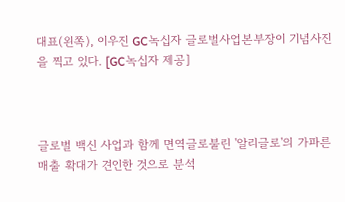대표(왼쪽), 이우진 GC녹십자 글로벌사업본부장이 기념사진을 찍고 있다. [GC녹십자 제공]



글로벌 백신 사업과 함께 면역글로불린 '알리글로'의 가파른 매출 확대가 견인한 것으로 분석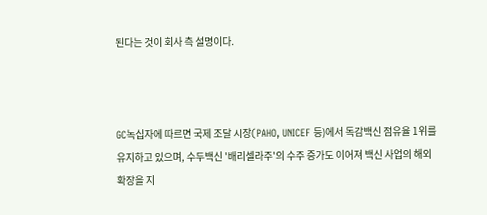된다는 것이 회사 측 설명이다.



GC녹십자에 따르면 국제 조달 시장(PAHO, UNICEF 등)에서 독감백신 점유율 1위를 유지하고 있으며, 수두백신 '배리셀라주'의 수주 증가도 이어져 백신 사업의 해외 확장을 지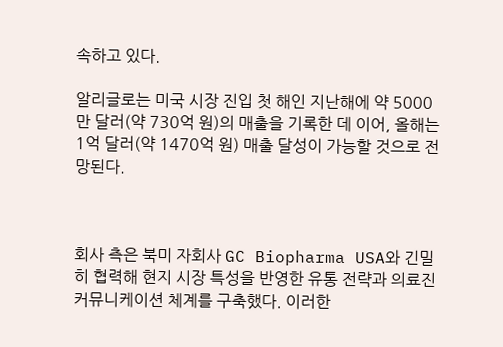속하고 있다.

알리글로는 미국 시장 진입 첫 해인 지난해에 약 5000만 달러(약 730억 원)의 매출을 기록한 데 이어, 올해는 1억 달러(약 1470억 원) 매출 달성이 가능할 것으로 전망된다.



회사 측은 북미 자회사 GC Biopharma USA와 긴밀히 협력해 현지 시장 특성을 반영한 유통 전략과 의료진 커뮤니케이션 체계를 구축했다. 이러한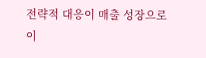전략적 대응이 매출 성장으로 이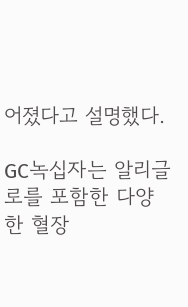어졌다고 설명했다.

GC녹십자는 알리글로를 포함한 다양한 혈장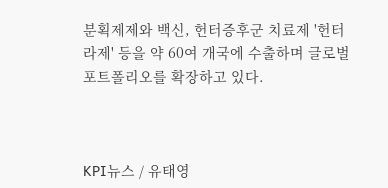분획제제와 백신, 헌터증후군 치료제 '헌터라제' 등을 약 60여 개국에 수출하며 글로벌 포트폴리오를 확장하고 있다.



KPI뉴스 / 유태영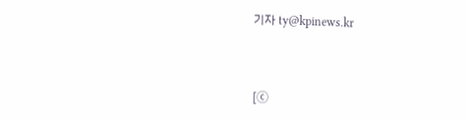기자 ty@kpinews.kr



[ⓒ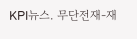KPI뉴스. 무단전재-재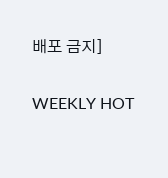배포 금지]

WEEKLY HOT